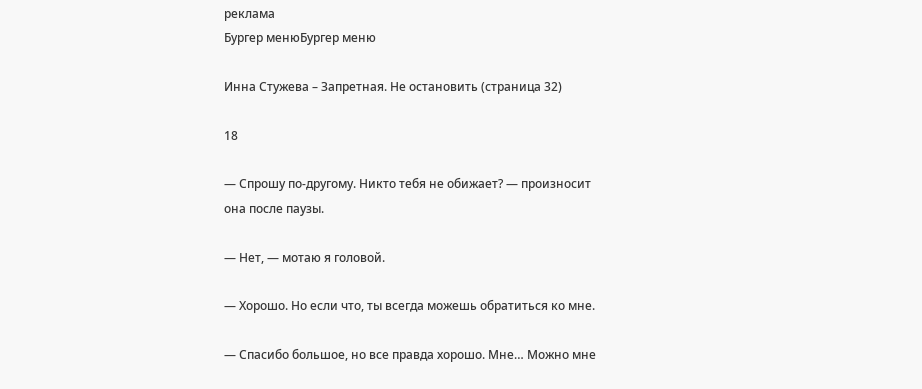реклама
Бургер менюБургер меню

Инна Стужева – Запретная. Не остановить (страница 32)

18

— Спрошу по-другому. Никто тебя не обижает? — произносит она после паузы.

— Нет, — мотаю я головой.

— Хорошо. Но если что, ты всегда можешь обратиться ко мне.

— Спасибо большое, но все правда хорошо. Мне… Можно мне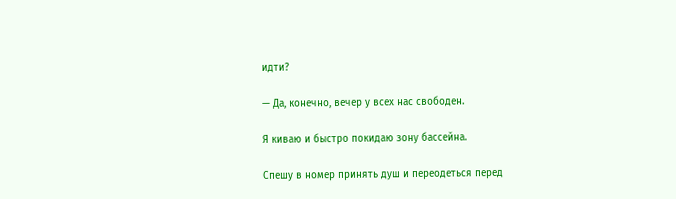идти?

— Да, конечно, вечер у всех нас свободен.

Я киваю и быстро покидаю зону бассейна.

Спешу в номер принять душ и переодеться перед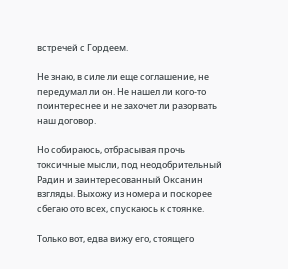встречей с Гордеем.

Не знаю, в силе ли еще соглашение, не передумал ли он. Не нашел ли кого-то поинтереснее и не захочет ли разорвать наш договор.

Но собираюсь, отбрасывая прочь токсичные мысли, под неодобрительный Радин и заинтересованный Оксанин взгляды. Выхожу из номера и поскорее сбегаю ото всех, спускаюсь к стоянке.

Только вот, едва вижу его, стоящего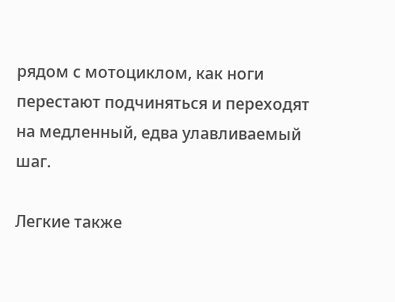рядом с мотоциклом, как ноги перестают подчиняться и переходят на медленный, едва улавливаемый шаг.

Легкие также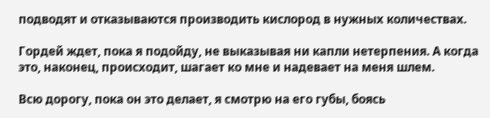подводят и отказываются производить кислород в нужных количествах.

Гордей ждет, пока я подойду, не выказывая ни капли нетерпения. А когда это, наконец, происходит, шагает ко мне и надевает на меня шлем.

Всю дорогу, пока он это делает, я смотрю на его губы, боясь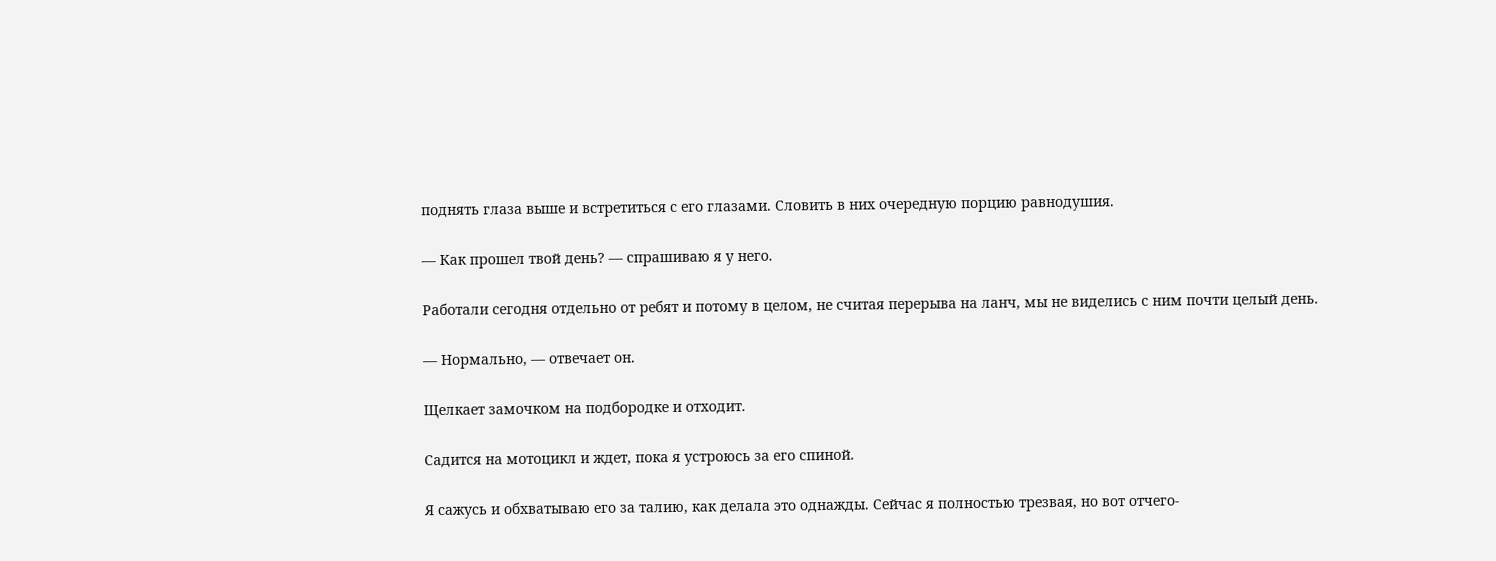поднять глаза выше и встретиться с его глазами. Словить в них очередную порцию равнодушия.

— Как прошел твой день? — спрашиваю я у него.

Работали сегодня отдельно от ребят и потому в целом, не считая перерыва на ланч, мы не виделись с ним почти целый день.

— Нормально, — отвечает он.

Щелкает замочком на подбородке и отходит.

Садится на мотоцикл и ждет, пока я устроюсь за его спиной.

Я сажусь и обхватываю его за талию, как делала это однажды. Сейчас я полностью трезвая, но вот отчего-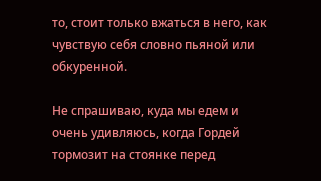то, стоит только вжаться в него, как чувствую себя словно пьяной или обкуренной.

Не спрашиваю, куда мы едем и очень удивляюсь, когда Гордей тормозит на стоянке перед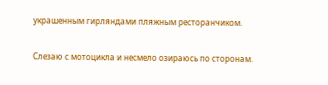украшенным гирляндами пляжным ресторанчиком.

Слезаю с мотоцикла и несмело озираюсь по сторонам.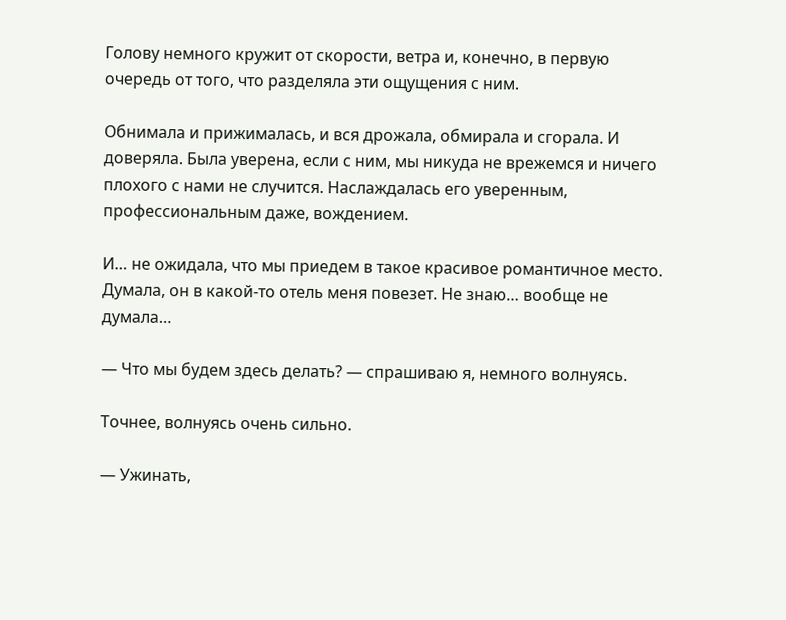Голову немного кружит от скорости, ветра и, конечно, в первую очередь от того, что разделяла эти ощущения с ним.

Обнимала и прижималась, и вся дрожала, обмирала и сгорала. И доверяла. Была уверена, если с ним, мы никуда не врежемся и ничего плохого с нами не случится. Наслаждалась его уверенным, профессиональным даже, вождением.

И… не ожидала, что мы приедем в такое красивое романтичное место. Думала, он в какой-то отель меня повезет. Не знаю… вообще не думала…

— Что мы будем здесь делать? — спрашиваю я, немного волнуясь.

Точнее, волнуясь очень сильно.

— Ужинать,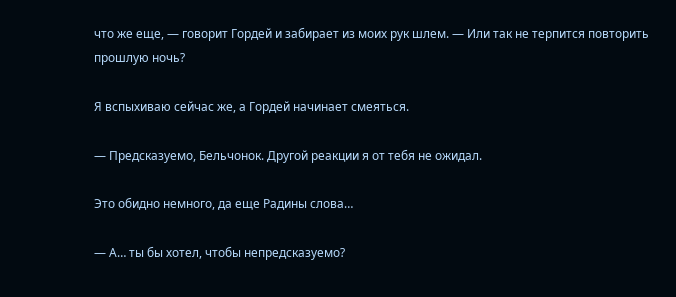что же еще, — говорит Гордей и забирает из моих рук шлем. — Или так не терпится повторить прошлую ночь?

Я вспыхиваю сейчас же, а Гордей начинает смеяться.

— Предсказуемо, Бельчонок. Другой реакции я от тебя не ожидал.

Это обидно немного, да еще Радины слова…

— А… ты бы хотел, чтобы непредсказуемо?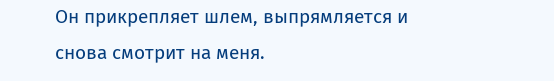Он прикрепляет шлем, выпрямляется и снова смотрит на меня.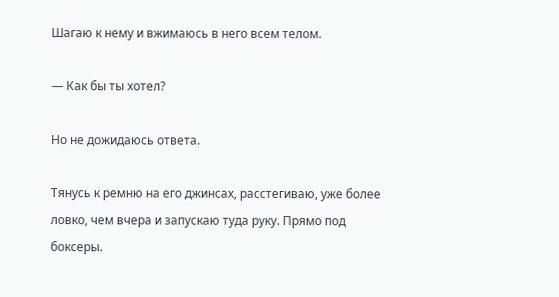Шагаю к нему и вжимаюсь в него всем телом.

— Как бы ты хотел?

Но не дожидаюсь ответа.

Тянусь к ремню на его джинсах, расстегиваю, уже более ловко, чем вчера и запускаю туда руку. Прямо под боксеры.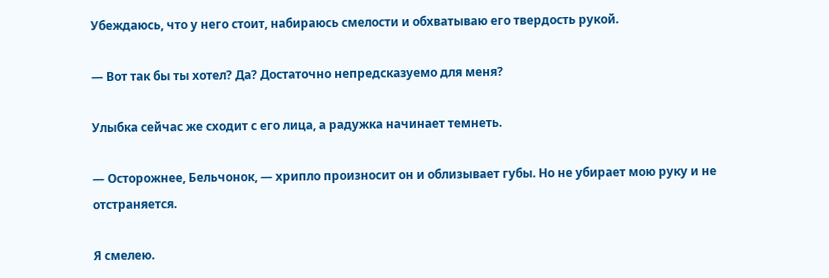Убеждаюсь, что у него стоит, набираюсь смелости и обхватываю его твердость рукой.

— Вот так бы ты хотел? Да? Достаточно непредсказуемо для меня?

Улыбка сейчас же сходит с его лица, а радужка начинает темнеть.

— Осторожнее, Бельчонок, — хрипло произносит он и облизывает губы. Но не убирает мою руку и не отстраняется.

Я смелею.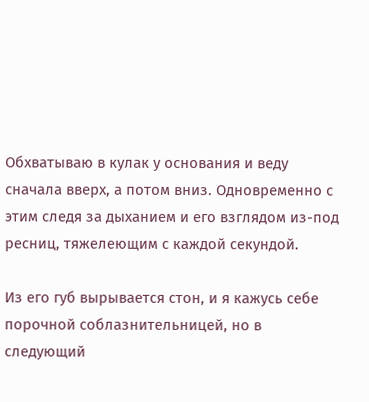Обхватываю в кулак у основания и веду сначала вверх, а потом вниз. Одновременно с этим следя за дыханием и его взглядом из-под ресниц, тяжелеющим с каждой секундой.

Из его губ вырывается стон, и я кажусь себе порочной соблазнительницей, но в следующий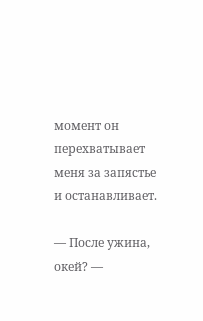момент он перехватывает меня за запястье и останавливает.

— После ужина, окей? —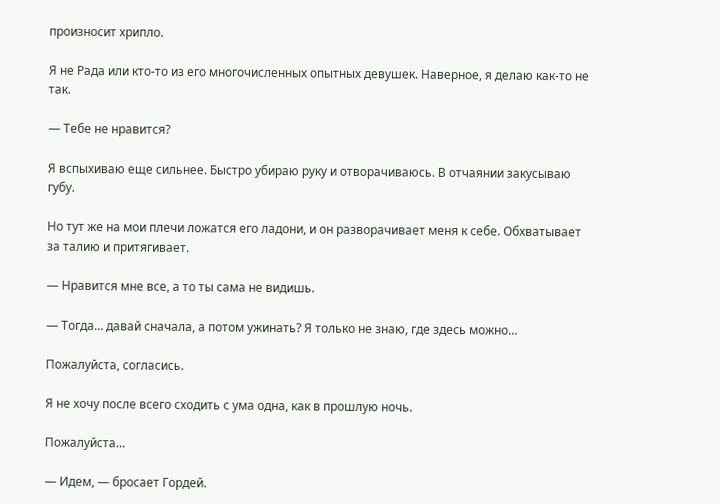произносит хрипло.

Я не Рада или кто-то из его многочисленных опытных девушек. Наверное, я делаю как-то не так.

— Тебе не нравится?

Я вспыхиваю еще сильнее. Быстро убираю руку и отворачиваюсь. В отчаянии закусываю губу.

Но тут же на мои плечи ложатся его ладони, и он разворачивает меня к себе. Обхватывает за талию и притягивает.

— Нравится мне все, а то ты сама не видишь.

— Тогда… давай сначала, а потом ужинать? Я только не знаю, где здесь можно…

Пожалуйста, согласись.

Я не хочу после всего сходить с ума одна, как в прошлую ночь.

Пожалуйста…

— Идем, — бросает Гордей.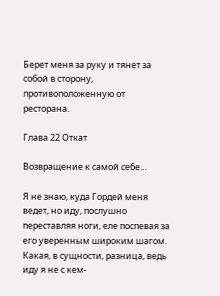Берет меня за руку и тянет за собой в сторону, противоположенную от ресторана.

Глава 22 Откат

Возвращение к самой себе…

Я не знаю, куда Гордей меня ведет, но иду, послушно переставляя ноги, еле поспевая за его уверенным широким шагом. Какая, в сущности, разница, ведь иду я не с кем-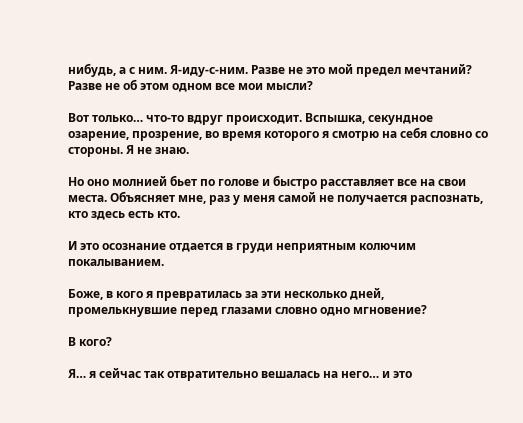нибудь, а с ним. Я-иду-с-ним. Разве не это мой предел мечтаний? Разве не об этом одном все мои мысли?

Вот только… что-то вдруг происходит. Вспышка, секундное озарение, прозрение, во время которого я смотрю на себя словно со стороны. Я не знаю.

Но оно молнией бьет по голове и быстро расставляет все на свои места. Объясняет мне, раз у меня самой не получается распознать, кто здесь есть кто.

И это осознание отдается в груди неприятным колючим покалыванием.

Боже, в кого я превратилась за эти несколько дней, промелькнувшие перед глазами словно одно мгновение?

В кого?

Я… я сейчас так отвратительно вешалась на него… и это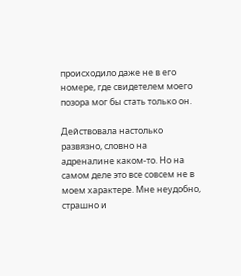происходило даже не в его номере, где свидетелем моего позора мог бы стать только он.

Действовала настолько развязно, словно на адреналине каком-то. Но на самом деле это все совсем не в моем характере. Мне неудобно, страшно и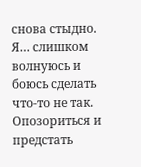снова стыдно. Я… слишком волнуюсь и боюсь сделать что-то не так. Опозориться и предстать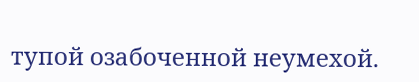тупой озабоченной неумехой.